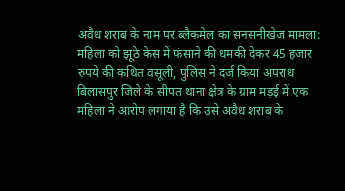अवैध शराब के नाम पर ब्लैकमेल का सनसनीखेज मामला: महिला को झूठे केस में फंसाने की धमकी देकर 45 हजार रुपये की कथित वसूली, पुलिस ने दर्ज किया अपराध
बिलासपुर जिले के सीपत थाना क्षेत्र के ग्राम मड़ई में एक महिला ने आरोप लगाया है कि उसे अवैध शराब के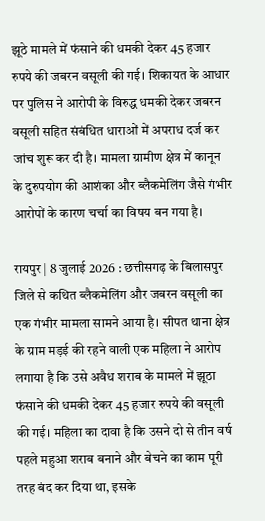झूठे मामले में फंसाने की धमकी देकर 45 हजार रुपये की जबरन वसूली की गई। शिकायत के आधार पर पुलिस ने आरोपी के विरुद्ध धमकी देकर जबरन वसूली सहित संबंधित धाराओं में अपराध दर्ज कर जांच शुरू कर दी है। मामला ग्रामीण क्षेत्र में कानून के दुरुपयोग की आशंका और ब्लैकमेलिंग जैसे गंभीर आरोपों के कारण चर्चा का विषय बन गया है।

रायपुर | 8 जुलाई 2026 : छत्तीसगढ़ के बिलासपुर जिले से कथित ब्लैकमेलिंग और जबरन वसूली का एक गंभीर मामला सामने आया है। सीपत थाना क्षेत्र के ग्राम मड़ई की रहने वाली एक महिला ने आरोप लगाया है कि उसे अवैध शराब के मामले में झूठा फंसाने की धमकी देकर 45 हजार रुपये की वसूली की गई। महिला का दावा है कि उसने दो से तीन वर्ष पहले महुआ शराब बनाने और बेचने का काम पूरी तरह बंद कर दिया था, इसके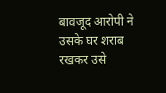बावजूद आरोपी ने उसके घर शराब रखकर उसे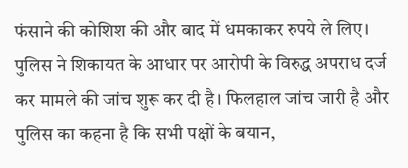फंसाने की कोशिश की और बाद में धमकाकर रुपये ले लिए।
पुलिस ने शिकायत के आधार पर आरोपी के विरुद्ध अपराध दर्ज कर मामले की जांच शुरू कर दी है। फिलहाल जांच जारी है और पुलिस का कहना है कि सभी पक्षों के बयान,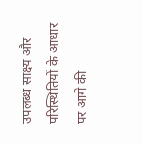उपलब्ध साक्ष्य और परिस्थितियों के आधार पर आगे की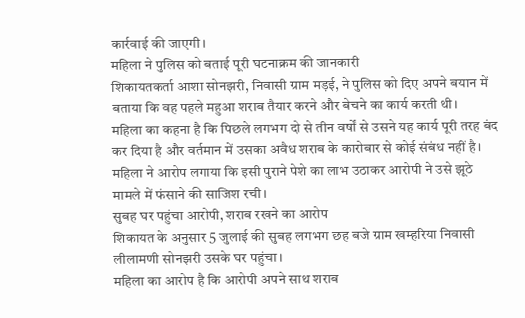कार्रवाई की जाएगी।
महिला ने पुलिस को बताई पूरी घटनाक्रम की जानकारी
शिकायतकर्ता आशा सोनझरी, निवासी ग्राम मड़ई, ने पुलिस को दिए अपने बयान में बताया कि वह पहले महुआ शराब तैयार करने और बेचने का कार्य करती थी।
महिला का कहना है कि पिछले लगभग दो से तीन वर्षों से उसने यह कार्य पूरी तरह बंद कर दिया है और वर्तमान में उसका अवैध शराब के कारोबार से कोई संबंध नहीं है।
महिला ने आरोप लगाया कि इसी पुराने पेशे का लाभ उठाकर आरोपी ने उसे झूठे मामले में फंसाने की साजिश रची।
सुबह घर पहुंचा आरोपी, शराब रखने का आरोप
शिकायत के अनुसार 5 जुलाई की सुबह लगभग छह बजे ग्राम खम्हरिया निवासी लीलामणी सोनझरी उसके घर पहुंचा।
महिला का आरोप है कि आरोपी अपने साथ शराब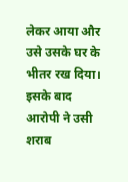लेकर आया और उसे उसके घर के भीतर रख दिया।
इसके बाद आरोपी ने उसी शराब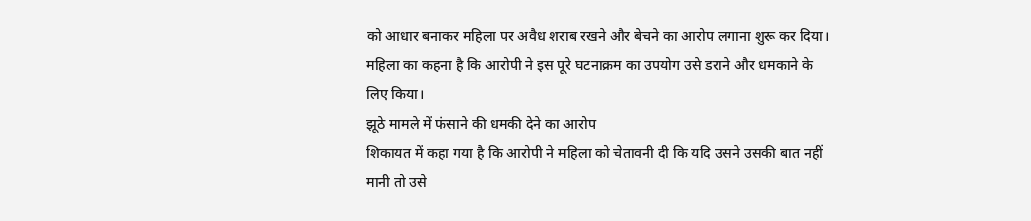को आधार बनाकर महिला पर अवैध शराब रखने और बेचने का आरोप लगाना शुरू कर दिया।
महिला का कहना है कि आरोपी ने इस पूरे घटनाक्रम का उपयोग उसे डराने और धमकाने के लिए किया।
झूठे मामले में फंसाने की धमकी देने का आरोप
शिकायत में कहा गया है कि आरोपी ने महिला को चेतावनी दी कि यदि उसने उसकी बात नहीं मानी तो उसे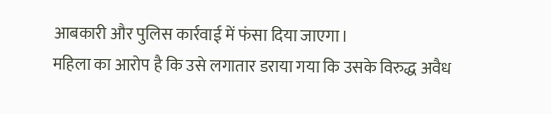आबकारी और पुलिस कार्रवाई में फंसा दिया जाएगा।
महिला का आरोप है कि उसे लगातार डराया गया कि उसके विरुद्ध अवैध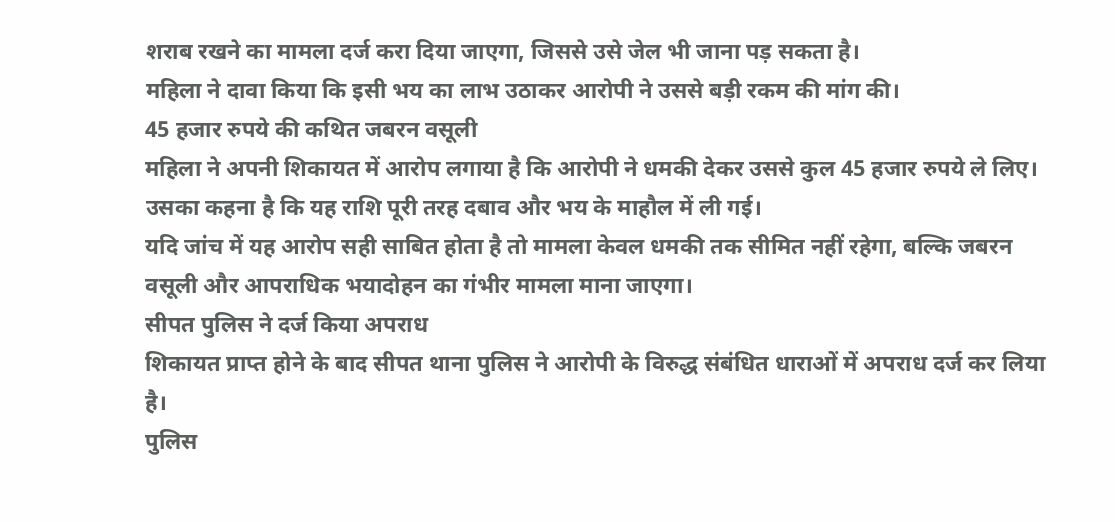शराब रखने का मामला दर्ज करा दिया जाएगा, जिससे उसे जेल भी जाना पड़ सकता है।
महिला ने दावा किया कि इसी भय का लाभ उठाकर आरोपी ने उससे बड़ी रकम की मांग की।
45 हजार रुपये की कथित जबरन वसूली
महिला ने अपनी शिकायत में आरोप लगाया है कि आरोपी ने धमकी देकर उससे कुल 45 हजार रुपये ले लिए।
उसका कहना है कि यह राशि पूरी तरह दबाव और भय के माहौल में ली गई।
यदि जांच में यह आरोप सही साबित होता है तो मामला केवल धमकी तक सीमित नहीं रहेगा, बल्कि जबरन वसूली और आपराधिक भयादोहन का गंभीर मामला माना जाएगा।
सीपत पुलिस ने दर्ज किया अपराध
शिकायत प्राप्त होने के बाद सीपत थाना पुलिस ने आरोपी के विरुद्ध संबंधित धाराओं में अपराध दर्ज कर लिया है।
पुलिस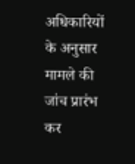अधिकारियों के अनुसार मामले की जांच प्रारंभ कर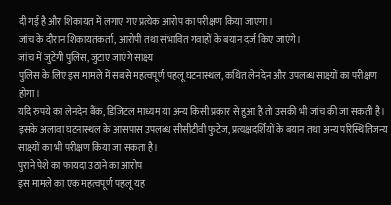दी गई है और शिकायत में लगाए गए प्रत्येक आरोप का परीक्षण किया जाएगा।
जांच के दौरान शिकायतकर्ता, आरोपी तथा संभावित गवाहों के बयान दर्ज किए जाएंगे।
जांच में जुटेगी पुलिस, जुटाए जाएंगे साक्ष्य
पुलिस के लिए इस मामले में सबसे महत्वपूर्ण पहलू घटनास्थल, कथित लेनदेन और उपलब्ध साक्ष्यों का परीक्षण होगा।
यदि रुपये का लेनदेन बैंक, डिजिटल माध्यम या अन्य किसी प्रकार से हुआ है तो उसकी भी जांच की जा सकती है।
इसके अलावा घटनास्थल के आसपास उपलब्ध सीसीटीवी फुटेज, प्रत्यक्षदर्शियों के बयान तथा अन्य परिस्थितिजन्य साक्ष्यों का भी परीक्षण किया जा सकता है।
पुराने पेशे का फायदा उठाने का आरोप
इस मामले का एक महत्वपूर्ण पहलू यह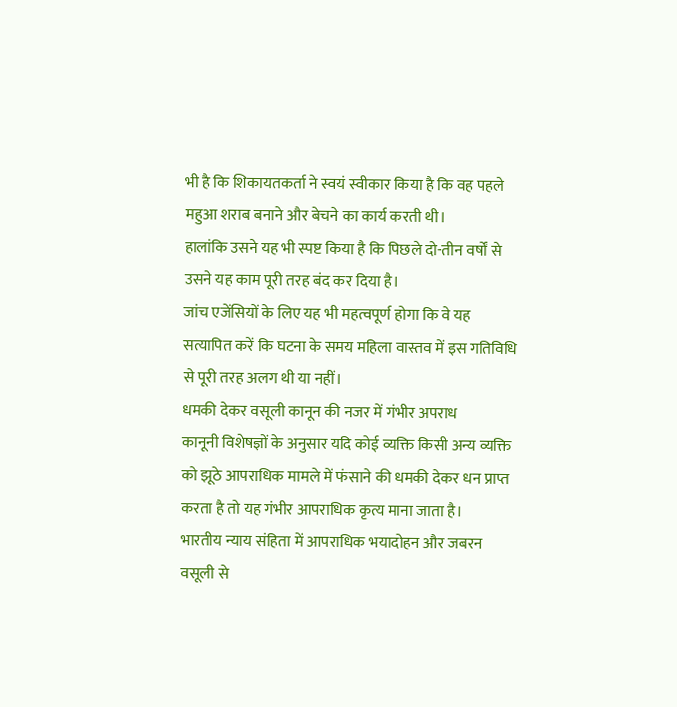भी है कि शिकायतकर्ता ने स्वयं स्वीकार किया है कि वह पहले महुआ शराब बनाने और बेचने का कार्य करती थी।
हालांकि उसने यह भी स्पष्ट किया है कि पिछले दो-तीन वर्षों से उसने यह काम पूरी तरह बंद कर दिया है।
जांच एजेंसियों के लिए यह भी महत्वपूर्ण होगा कि वे यह सत्यापित करें कि घटना के समय महिला वास्तव में इस गतिविधि से पूरी तरह अलग थी या नहीं।
धमकी देकर वसूली कानून की नजर में गंभीर अपराध
कानूनी विशेषज्ञों के अनुसार यदि कोई व्यक्ति किसी अन्य व्यक्ति को झूठे आपराधिक मामले में फंसाने की धमकी देकर धन प्राप्त करता है तो यह गंभीर आपराधिक कृत्य माना जाता है।
भारतीय न्याय संहिता में आपराधिक भयादोहन और जबरन वसूली से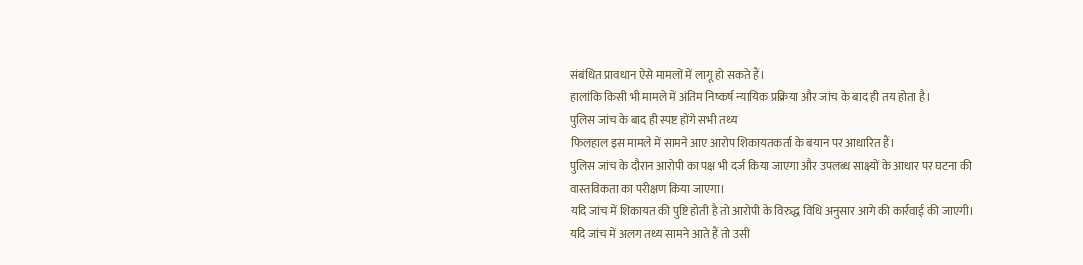संबंधित प्रावधान ऐसे मामलों में लागू हो सकते हैं।
हालांकि किसी भी मामले में अंतिम निष्कर्ष न्यायिक प्रक्रिया और जांच के बाद ही तय होता है।
पुलिस जांच के बाद ही स्पष्ट होंगे सभी तथ्य
फिलहाल इस मामले में सामने आए आरोप शिकायतकर्ता के बयान पर आधारित हैं।
पुलिस जांच के दौरान आरोपी का पक्ष भी दर्ज किया जाएगा और उपलब्ध साक्ष्यों के आधार पर घटना की वास्तविकता का परीक्षण किया जाएगा।
यदि जांच में शिकायत की पुष्टि होती है तो आरोपी के विरुद्ध विधि अनुसार आगे की कार्रवाई की जाएगी।
यदि जांच में अलग तथ्य सामने आते हैं तो उसी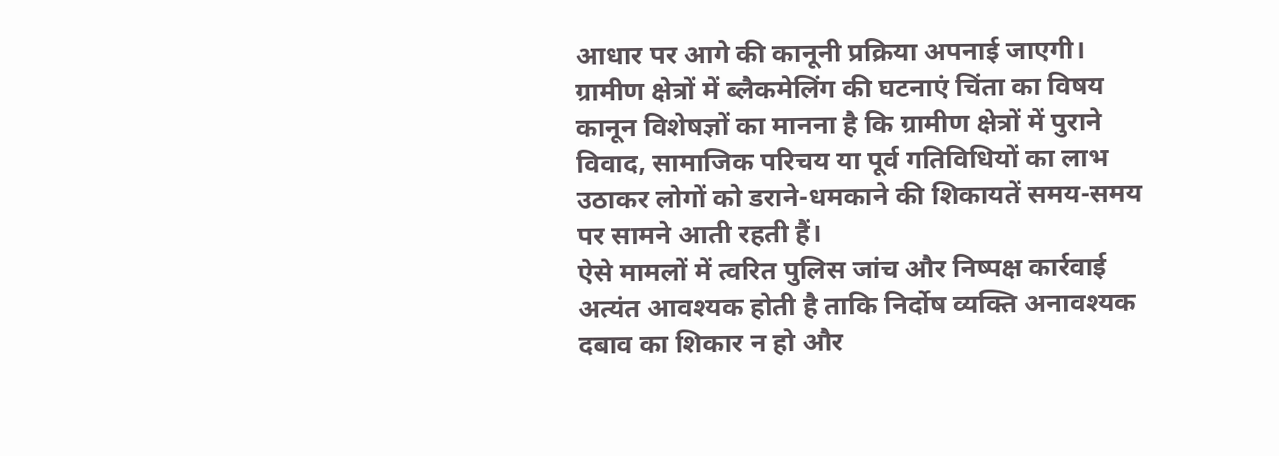आधार पर आगे की कानूनी प्रक्रिया अपनाई जाएगी।
ग्रामीण क्षेत्रों में ब्लैकमेलिंग की घटनाएं चिंता का विषय
कानून विशेषज्ञों का मानना है कि ग्रामीण क्षेत्रों में पुराने विवाद, सामाजिक परिचय या पूर्व गतिविधियों का लाभ उठाकर लोगों को डराने-धमकाने की शिकायतें समय-समय पर सामने आती रहती हैं।
ऐसे मामलों में त्वरित पुलिस जांच और निष्पक्ष कार्रवाई अत्यंत आवश्यक होती है ताकि निर्दोष व्यक्ति अनावश्यक दबाव का शिकार न हो और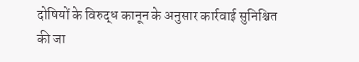दोषियों के विरुद्ध कानून के अनुसार कार्रवाई सुनिश्चित की जा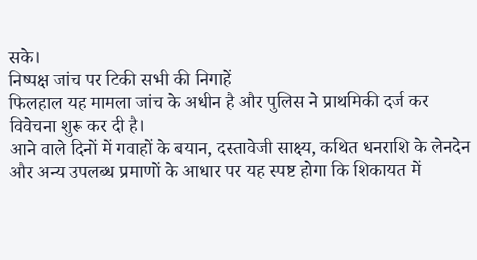सके।
निष्पक्ष जांच पर टिकी सभी की निगाहें
फिलहाल यह मामला जांच के अधीन है और पुलिस ने प्राथमिकी दर्ज कर विवेचना शुरू कर दी है।
आने वाले दिनों में गवाहों के बयान, दस्तावेजी साक्ष्य, कथित धनराशि के लेनदेन और अन्य उपलब्ध प्रमाणों के आधार पर यह स्पष्ट होगा कि शिकायत में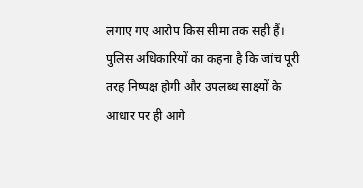लगाए गए आरोप किस सीमा तक सही हैं।
पुलिस अधिकारियों का कहना है कि जांच पूरी तरह निष्पक्ष होगी और उपलब्ध साक्ष्यों के आधार पर ही आगे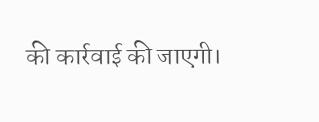की कार्रवाई की जाएगी।